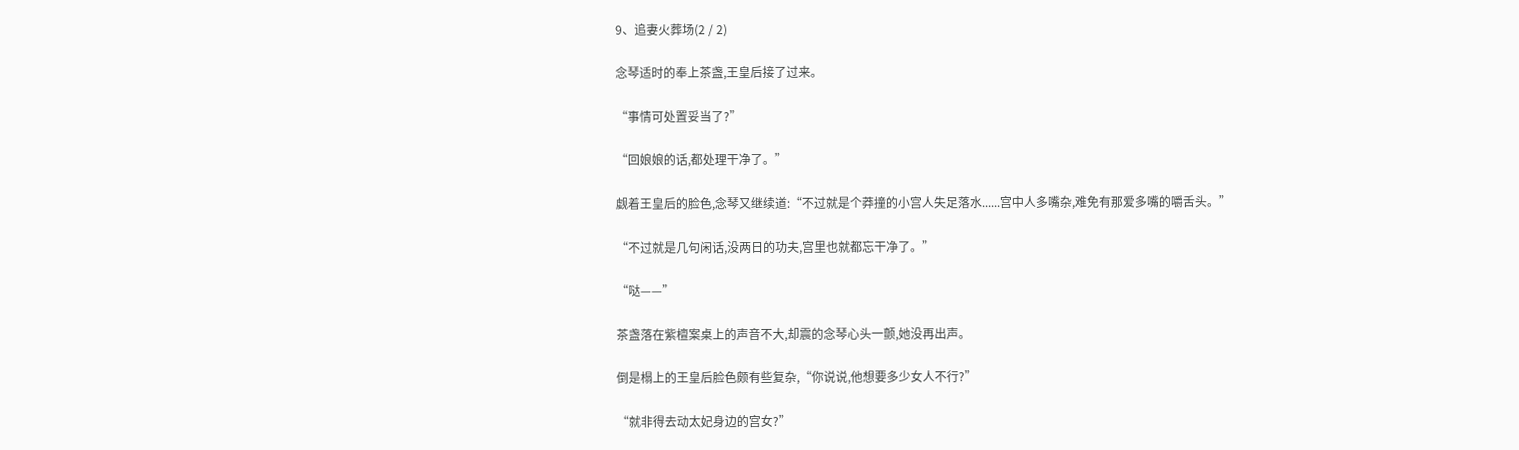9、追妻火葬场(2 / 2)

念琴适时的奉上茶盏,王皇后接了过来。

“事情可处置妥当了?”

“回娘娘的话,都处理干净了。”

觑着王皇后的脸色,念琴又继续道:“不过就是个莽撞的小宫人失足落水......宫中人多嘴杂,难免有那爱多嘴的嚼舌头。”

“不过就是几句闲话,没两日的功夫,宫里也就都忘干净了。”

“哒——”

茶盏落在紫檀案桌上的声音不大,却震的念琴心头一颤,她没再出声。

倒是榻上的王皇后脸色颇有些复杂,“你说说,他想要多少女人不行?”

“就非得去动太妃身边的宫女?”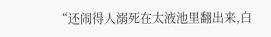“还闹得人溺死在太液池里翻出来,白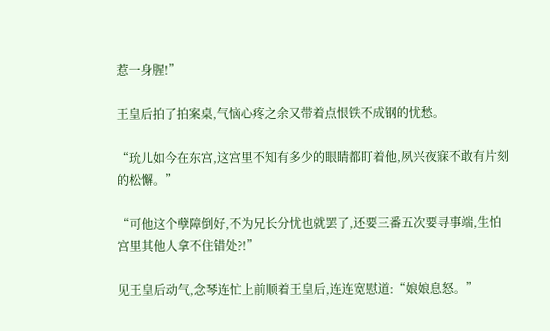惹一身腥!”

王皇后拍了拍案桌,气恼心疼之余又带着点恨铁不成钢的忧愁。

“玧儿如今在东宫,这宫里不知有多少的眼睛都盯着他,夙兴夜寐不敢有片刻的松懈。”

“可他这个孽障倒好,不为兄长分忧也就罢了,还要三番五次要寻事端,生怕宫里其他人拿不住错处?!”

见王皇后动气,念琴连忙上前顺着王皇后,连连宽慰道:“娘娘息怒。”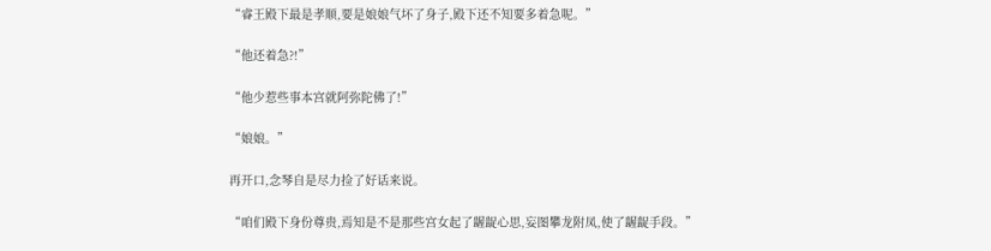“睿王殿下最是孝顺,要是娘娘气坏了身子,殿下还不知要多着急呢。”

“他还着急?!”

“他少惹些事本宫就阿弥陀佛了!”

“娘娘。”

再开口,念琴自是尽力捡了好话来说。

“咱们殿下身份尊贵,焉知是不是那些宫女起了龌龊心思,妄图攀龙附凤,使了龌龊手段。”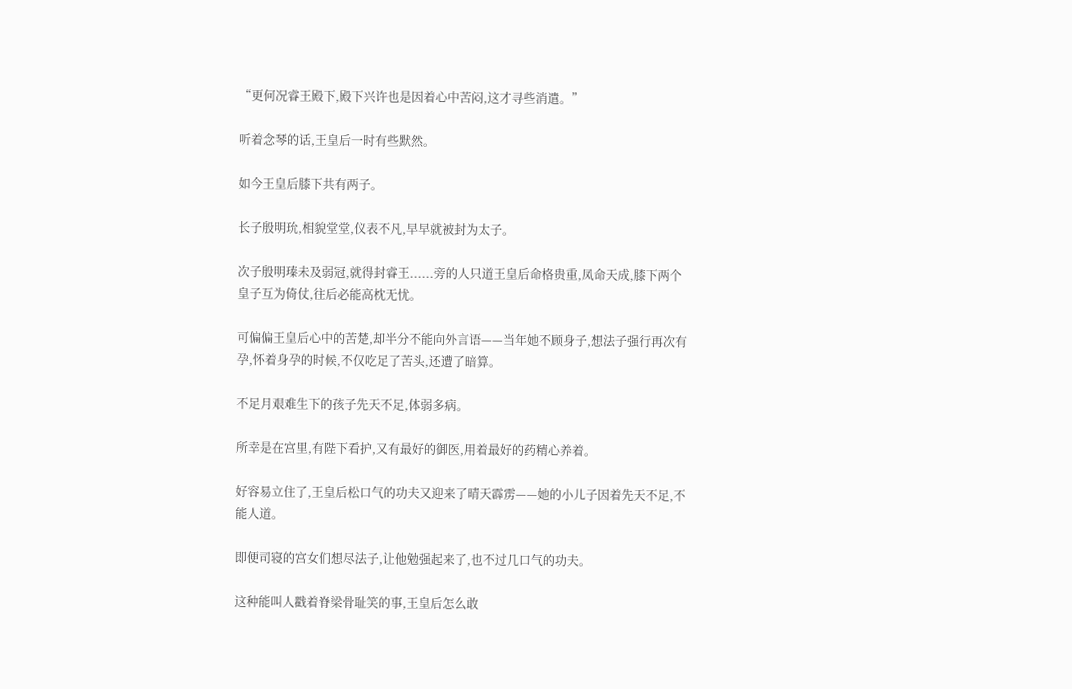“更何况睿王殿下,殿下兴许也是因着心中苦闷,这才寻些消遣。”

听着念琴的话,王皇后一时有些默然。

如今王皇后膝下共有两子。

长子殷明玧,相貌堂堂,仪表不凡,早早就被封为太子。

次子殷明瑧未及弱冠,就得封睿王......旁的人只道王皇后命格贵重,凤命天成,膝下两个皇子互为倚仗,往后必能高枕无忧。

可偏偏王皇后心中的苦楚,却半分不能向外言语——当年她不顾身子,想法子强行再次有孕,怀着身孕的时候,不仅吃足了苦头,还遭了暗算。

不足月艰难生下的孩子先天不足,体弱多病。

所幸是在宫里,有陛下看护,又有最好的御医,用着最好的药精心养着。

好容易立住了,王皇后松口气的功夫又迎来了晴天霹雳——她的小儿子因着先天不足,不能人道。

即便司寝的宫女们想尽法子,让他勉强起来了,也不过几口气的功夫。

这种能叫人戳着脊梁骨耻笑的事,王皇后怎么敢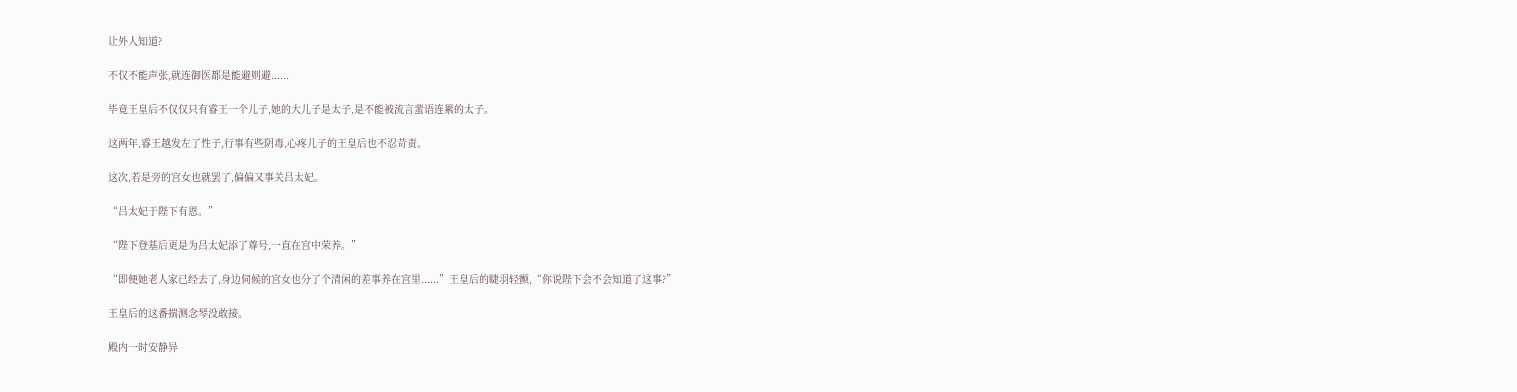让外人知道?

不仅不能声张,就连御医都是能避则避......

毕竟王皇后不仅仅只有睿王一个儿子,她的大儿子是太子,是不能被流言蜚语连累的太子。

这两年,睿王越发左了性子,行事有些阴毒,心疼儿子的王皇后也不忍苛责。

这次,若是旁的宫女也就罢了,偏偏又事关吕太妃。

“吕太妃于陛下有恩。”

“陛下登基后更是为吕太妃添了尊号,一直在宫中荣养。”

“即便她老人家已经去了,身边伺候的宫女也分了个清闲的差事养在宫里......”王皇后的睫羽轻颤,“你说陛下会不会知道了这事?”

王皇后的这番揣测念琴没敢接。

殿内一时安静异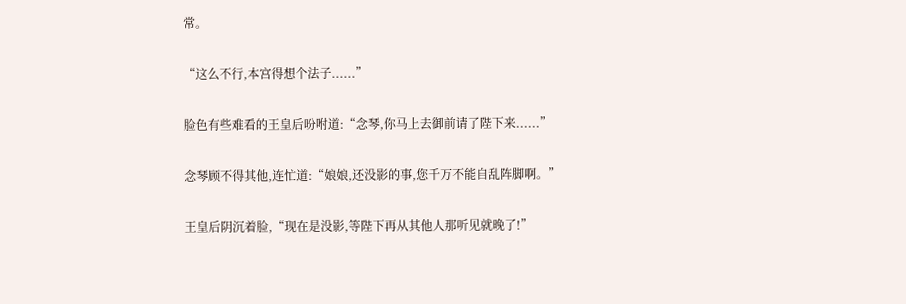常。

“这么不行,本宫得想个法子......”

脸色有些难看的王皇后吩咐道:“念琴,你马上去御前请了陛下来......”

念琴顾不得其他,连忙道:“娘娘,还没影的事,您千万不能自乱阵脚啊。”

王皇后阴沉着脸,“现在是没影,等陛下再从其他人那听见就晚了!”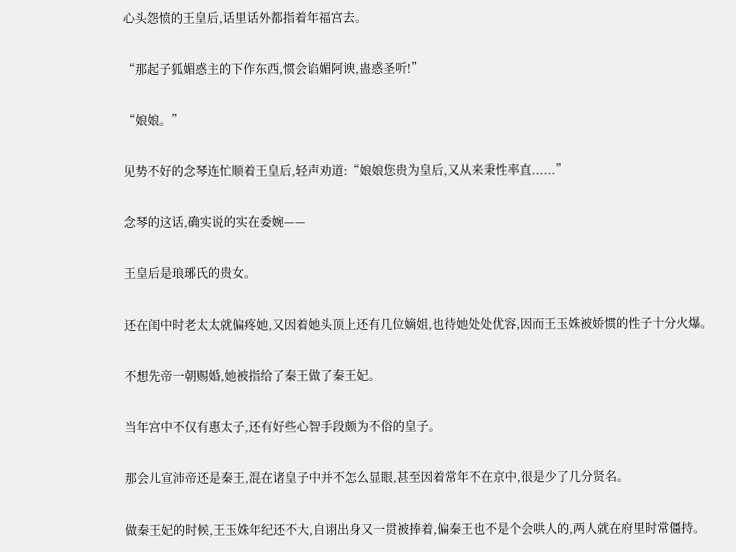心头怨愤的王皇后,话里话外都指着年福宫去。

“那起子狐媚惑主的下作东西,惯会谄媚阿谀,蛊惑圣听!”

“娘娘。”

见势不好的念琴连忙顺着王皇后,轻声劝道:“娘娘您贵为皇后,又从来秉性率直......”

念琴的这话,确实说的实在委婉——

王皇后是琅琊氏的贵女。

还在闺中时老太太就偏疼她,又因着她头顶上还有几位嫡姐,也待她处处优容,因而王玉姝被娇惯的性子十分火爆。

不想先帝一朝赐婚,她被指给了秦王做了秦王妃。

当年宫中不仅有惠太子,还有好些心智手段颇为不俗的皇子。

那会儿宣沛帝还是秦王,混在诸皇子中并不怎么显眼,甚至因着常年不在京中,很是少了几分贤名。

做秦王妃的时候,王玉姝年纪还不大,自诩出身又一贯被捧着,偏秦王也不是个会哄人的,两人就在府里时常僵持。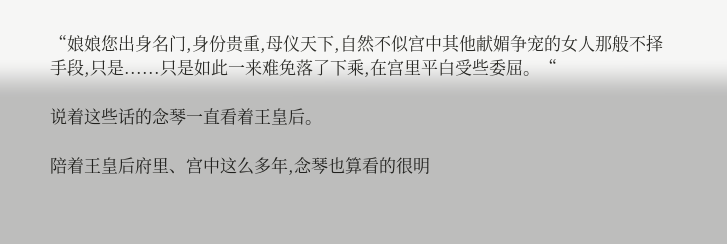“娘娘您出身名门,身份贵重,母仪天下,自然不似宫中其他献媚争宠的女人那般不择手段,只是......只是如此一来难免落了下乘,在宫里平白受些委屈。“

说着这些话的念琴一直看着王皇后。

陪着王皇后府里、宫中这么多年,念琴也算看的很明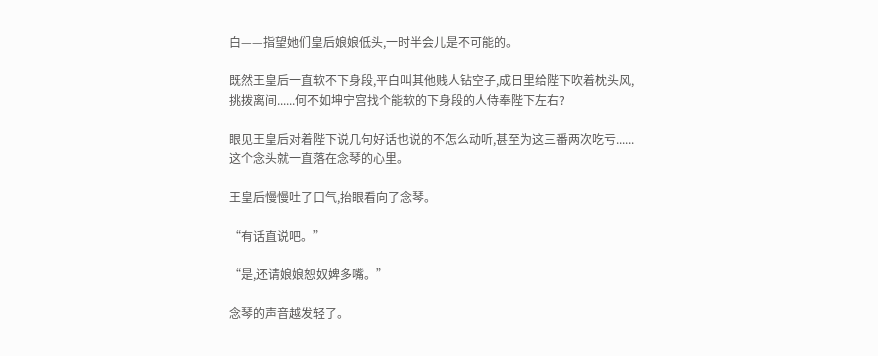白——指望她们皇后娘娘低头,一时半会儿是不可能的。

既然王皇后一直软不下身段,平白叫其他贱人钻空子,成日里给陛下吹着枕头风,挑拨离间......何不如坤宁宫找个能软的下身段的人侍奉陛下左右?

眼见王皇后对着陛下说几句好话也说的不怎么动听,甚至为这三番两次吃亏......这个念头就一直落在念琴的心里。

王皇后慢慢吐了口气,抬眼看向了念琴。

“有话直说吧。”

“是,还请娘娘恕奴婢多嘴。”

念琴的声音越发轻了。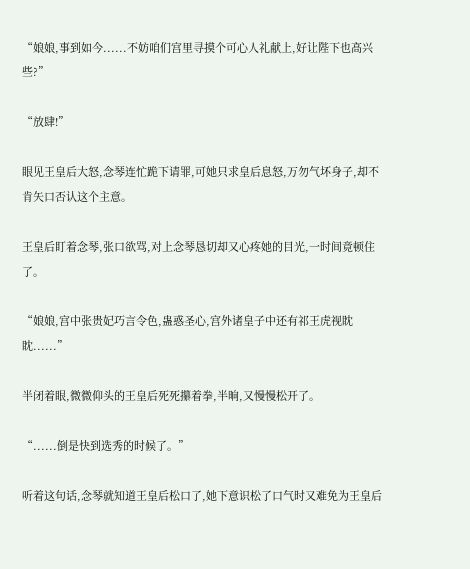“娘娘,事到如今......不妨咱们宫里寻摸个可心人礼献上,好让陛下也高兴些?”

“放肆!”

眼见王皇后大怒,念琴连忙跪下请罪,可她只求皇后息怒,万勿气坏身子,却不肯矢口否认这个主意。

王皇后盯着念琴,张口欲骂,对上念琴恳切却又心疼她的目光,一时间竟顿住了。

“娘娘,宫中张贵妃巧言令色,蛊惑圣心,宫外诸皇子中还有祁王虎视眈眈......”

半闭着眼,微微仰头的王皇后死死攥着拳,半晌,又慢慢松开了。

“......倒是快到选秀的时候了。”

听着这句话,念琴就知道王皇后松口了,她下意识松了口气时又难免为王皇后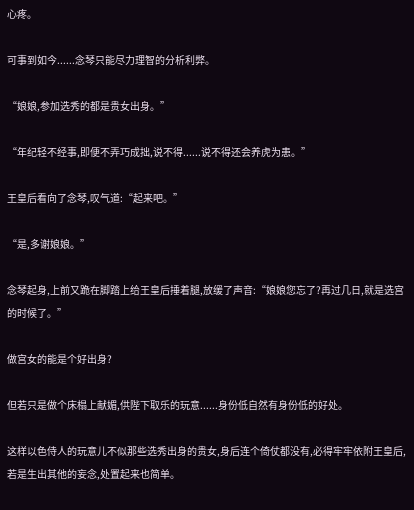心疼。

可事到如今......念琴只能尽力理智的分析利弊。

“娘娘,参加选秀的都是贵女出身。”

“年纪轻不经事,即便不弄巧成拙,说不得......说不得还会养虎为患。”

王皇后看向了念琴,叹气道:“起来吧。”

“是,多谢娘娘。”

念琴起身,上前又跪在脚踏上给王皇后捶着腿,放缓了声音:“娘娘您忘了?再过几日,就是选宫的时候了。”

做宫女的能是个好出身?

但若只是做个床榻上献媚,供陛下取乐的玩意......身份低自然有身份低的好处。

这样以色侍人的玩意儿不似那些选秀出身的贵女,身后连个倚仗都没有,必得牢牢依附王皇后,若是生出其他的妄念,处置起来也简单。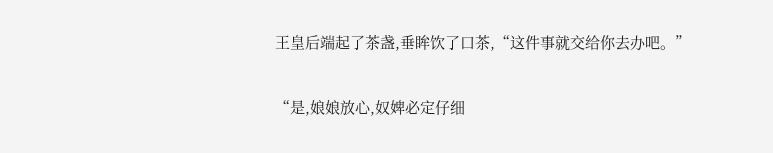王皇后端起了茶盏,垂眸饮了口茶,“这件事就交给你去办吧。”

“是,娘娘放心,奴婢必定仔细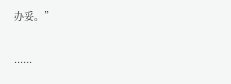办妥。”

......